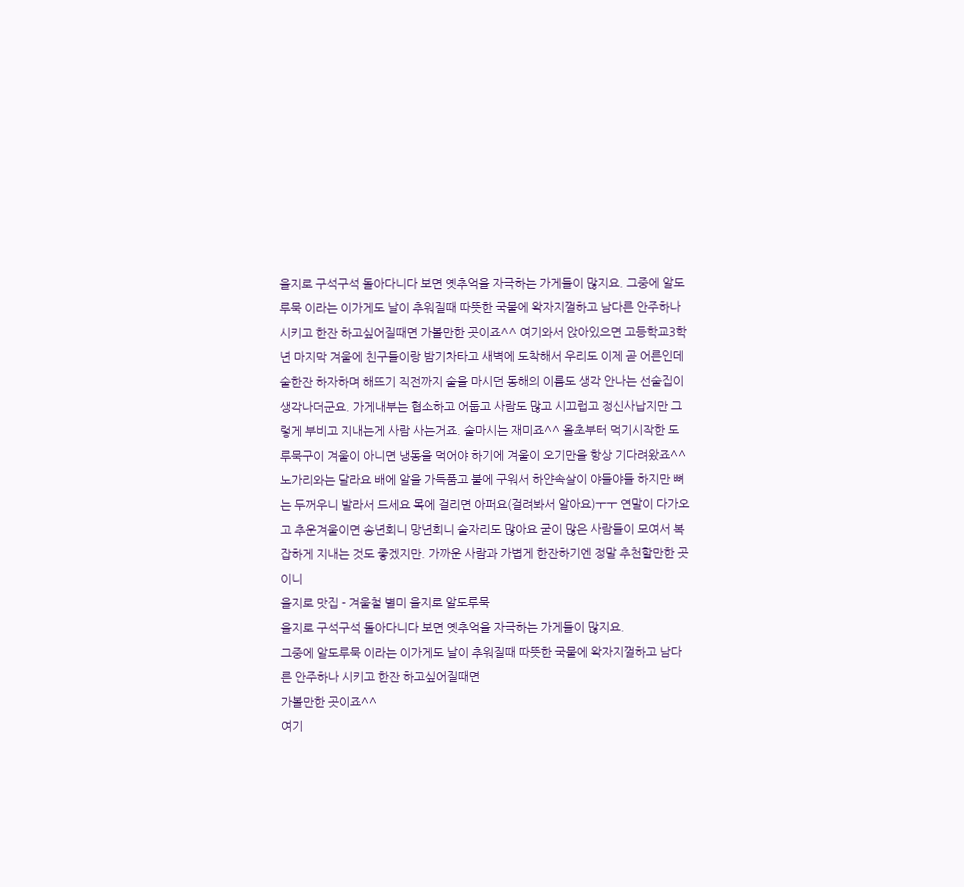을지로 구석구석 돌아다니다 보면 옛추억을 자극하는 가게들이 많지요. 그중에 알도루묵 이라는 이가게도 날이 추워질때 따뜻한 국물에 왁자지껄하고 남다른 안주하나 시키고 한잔 하고싶어질때면 가볼만한 곳이죠^^ 여기와서 앉아있으면 고등학교3학년 마지막 겨울에 친구들이랑 밤기차타고 새벽에 도착해서 우리도 이제 곧 어른인데 술한잔 하자하며 해뜨기 직전까지 술을 마시던 동해의 이름도 생각 안나는 선술집이 생각나더군요. 가게내부는 협소하고 어둡고 사람도 많고 시끄럽고 정신사납지만 그렇게 부비고 지내는게 사람 사는거죠. 술마시는 재미죠^^ 올초부터 먹기시작한 도루묵구이 겨울이 아니면 냉동을 먹어야 하기에 겨울이 오기만을 항상 기다려왔죠^^ 노가리와는 달라요 배에 알을 가득품고 불에 구워서 하얀속살이 야들야들 하지만 뼈는 두꺼우니 발라서 드세요 목에 걸리면 아퍼요(걸려봐서 알아요)ㅜㅜ 연말이 다가오고 추운겨울이면 송년회니 망년회니 술자리도 많아요 굳이 많은 사람들이 모여서 복잡하게 지내는 것도 좋겠지만. 가까운 사람과 가볍게 한잔하기엔 정말 추천할만한 곳이니
을지로 맛집 - 겨울철 별미 을지로 알도루묵
을지로 구석구석 돌아다니다 보면 옛추억을 자극하는 가게들이 많지요.
그중에 알도루묵 이라는 이가게도 날이 추워질때 따뜻한 국물에 왁자지껄하고 남다른 안주하나 시키고 한잔 하고싶어질때면
가볼만한 곳이죠^^
여기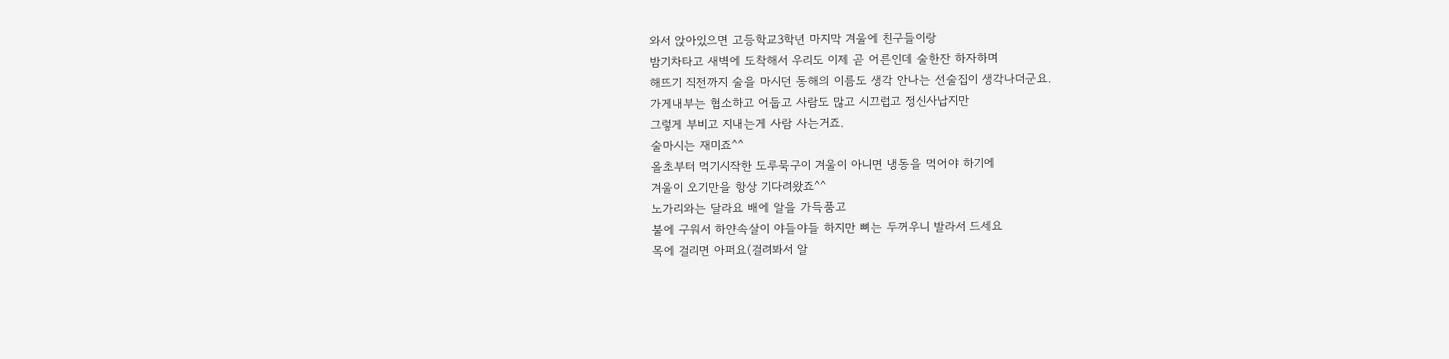와서 앉아있으면 고등학교3학년 마지막 겨울에 친구들이랑
밤기차타고 새벽에 도착해서 우리도 이제 곧 어른인데 술한잔 하자하며
해뜨기 직전까지 술을 마시던 동해의 이름도 생각 안나는 선술집이 생각나더군요.
가게내부는 협소하고 어둡고 사람도 많고 시끄럽고 정신사납지만
그렇게 부비고 지내는게 사람 사는거죠.
술마시는 재미죠^^
올초부터 먹기시작한 도루묵구이 겨울이 아니면 냉동을 먹어야 하기에
겨울이 오기만을 항상 기다려왔죠^^
노가리와는 달라요 배에 알을 가득품고
불에 구워서 하얀속살이 야들야들 하지만 뼈는 두꺼우니 발라서 드세요
목에 걸리면 아퍼요(걸려봐서 알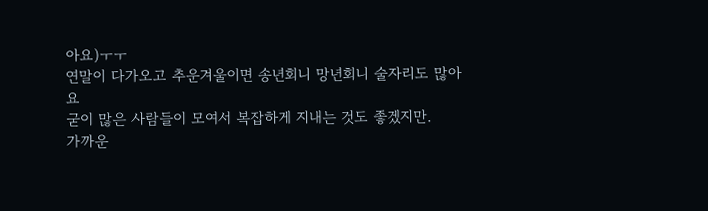아요)ㅜㅜ
연말이 다가오고 추운겨울이면 송년회니 망년회니 술자리도 많아요
굳이 많은 사람들이 모여서 복잡하게 지내는 것도 좋겠지만.
가까운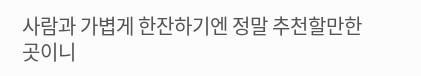사람과 가볍게 한잔하기엔 정말 추천할만한 곳이니